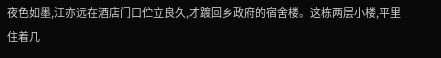夜色如墨,江亦远在酒店门口伫立良久,才踱回乡政府的宿舍楼。这栋两层小楼,平里住着几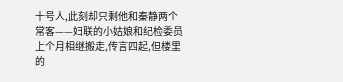十号人,此刻却只剩他和秦静两个常客——妇联的小姑娘和纪检委员上个月相继搬走,传言四起,但楼里的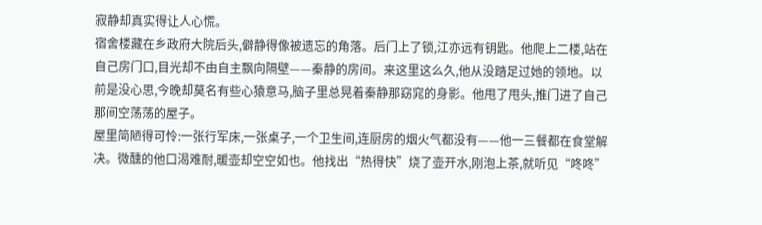寂静却真实得让人心慌。
宿舍楼藏在乡政府大院后头,僻静得像被遗忘的角落。后门上了锁,江亦远有钥匙。他爬上二楼,站在自己房门口,目光却不由自主飘向隔壁——秦静的房间。来这里这么久,他从没踏足过她的领地。以前是没心思,今晚却莫名有些心猿意马,脑子里总晃着秦静那窈窕的身影。他甩了甩头,推门进了自己那间空荡荡的屋子。
屋里简陋得可怜:一张行军床,一张桌子,一个卫生间,连厨房的烟火气都没有——他一三餐都在食堂解决。微醺的他口渴难耐,暖壶却空空如也。他找出“热得快”烧了壶开水,刚泡上茶,就听见“咚咚”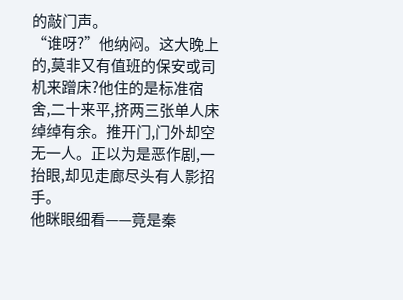的敲门声。
“谁呀?”他纳闷。这大晚上的,莫非又有值班的保安或司机来蹭床?他住的是标准宿舍,二十来平,挤两三张单人床绰绰有余。推开门,门外却空无一人。正以为是恶作剧,一抬眼,却见走廊尽头有人影招手。
他眯眼细看——竟是秦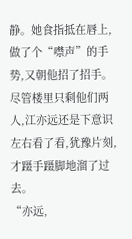静。她食指抵在唇上,做了个“噤声”的手势,又朝他招了招手。尽管楼里只剩他们两人,江亦远还是下意识左右看了看,犹豫片刻,才蹑手蹑脚地溜了过去。
“亦远,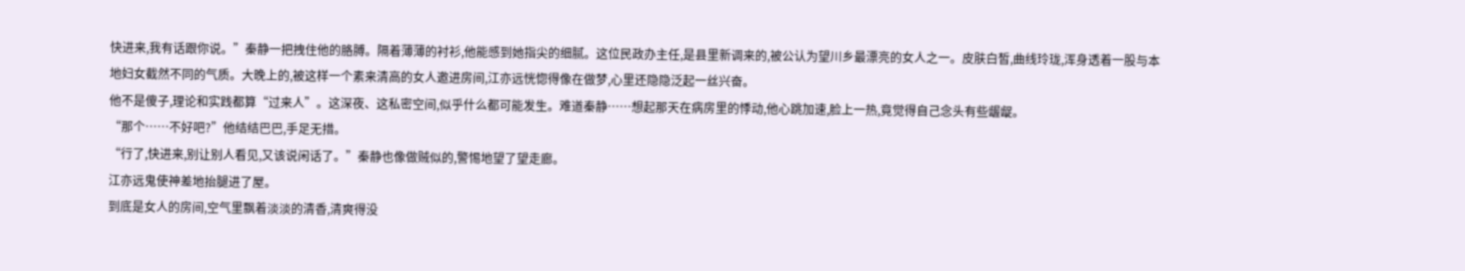快进来,我有话跟你说。”秦静一把拽住他的胳膊。隔着薄薄的衬衫,他能感到她指尖的细腻。这位民政办主任,是县里新调来的,被公认为望川乡最漂亮的女人之一。皮肤白皙,曲线玲珑,浑身透着一股与本地妇女截然不同的气质。大晚上的,被这样一个素来清高的女人邀进房间,江亦远恍惚得像在做梦,心里还隐隐泛起一丝兴奋。
他不是傻子,理论和实践都算“过来人”。这深夜、这私密空间,似乎什么都可能发生。难道秦静……想起那天在病房里的悸动,他心跳加速,脸上一热,竟觉得自己念头有些龌龊。
“那个……不好吧?”他结结巴巴,手足无措。
“行了,快进来,别让别人看见,又该说闲话了。”秦静也像做贼似的,警惕地望了望走廊。
江亦远鬼使神差地抬腿进了屋。
到底是女人的房间,空气里飘着淡淡的清香,清爽得没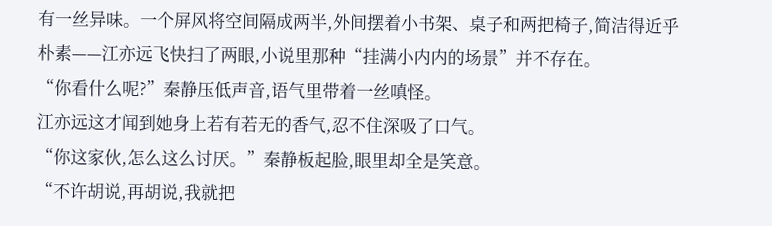有一丝异味。一个屏风将空间隔成两半,外间摆着小书架、桌子和两把椅子,简洁得近乎朴素——江亦远飞快扫了两眼,小说里那种“挂满小内内的场景”并不存在。
“你看什么呢?”秦静压低声音,语气里带着一丝嗔怪。
江亦远这才闻到她身上若有若无的香气,忍不住深吸了口气。
“你这家伙,怎么这么讨厌。”秦静板起脸,眼里却全是笑意。
“不许胡说,再胡说,我就把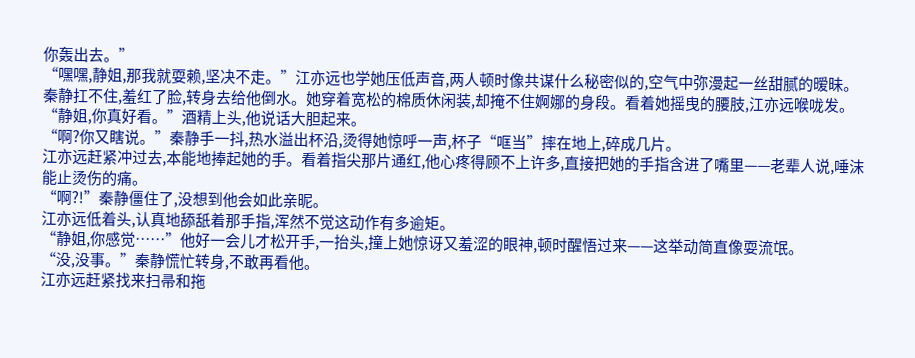你轰出去。”
“嘿嘿,静姐,那我就耍赖,坚决不走。”江亦远也学她压低声音,两人顿时像共谋什么秘密似的,空气中弥漫起一丝甜腻的暧昧。
秦静扛不住,羞红了脸,转身去给他倒水。她穿着宽松的棉质休闲装,却掩不住婀娜的身段。看着她摇曳的腰肢,江亦远喉咙发。
“静姐,你真好看。”酒精上头,他说话大胆起来。
“啊?你又瞎说。”秦静手一抖,热水溢出杯沿,烫得她惊呼一声,杯子“哐当”摔在地上,碎成几片。
江亦远赶紧冲过去,本能地捧起她的手。看着指尖那片通红,他心疼得顾不上许多,直接把她的手指含进了嘴里——老辈人说,唾沫能止烫伤的痛。
“啊?!”秦静僵住了,没想到他会如此亲昵。
江亦远低着头,认真地舔舐着那手指,浑然不觉这动作有多逾矩。
“静姐,你感觉……”他好一会儿才松开手,一抬头,撞上她惊讶又羞涩的眼神,顿时醒悟过来——这举动简直像耍流氓。
“没,没事。”秦静慌忙转身,不敢再看他。
江亦远赶紧找来扫帚和拖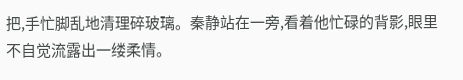把,手忙脚乱地清理碎玻璃。秦静站在一旁,看着他忙碌的背影,眼里不自觉流露出一缕柔情。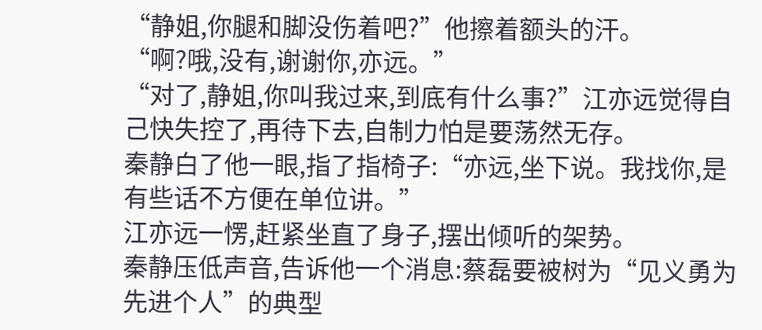“静姐,你腿和脚没伤着吧?”他擦着额头的汗。
“啊?哦,没有,谢谢你,亦远。”
“对了,静姐,你叫我过来,到底有什么事?”江亦远觉得自己快失控了,再待下去,自制力怕是要荡然无存。
秦静白了他一眼,指了指椅子:“亦远,坐下说。我找你,是有些话不方便在单位讲。”
江亦远一愣,赶紧坐直了身子,摆出倾听的架势。
秦静压低声音,告诉他一个消息:蔡磊要被树为“见义勇为先进个人”的典型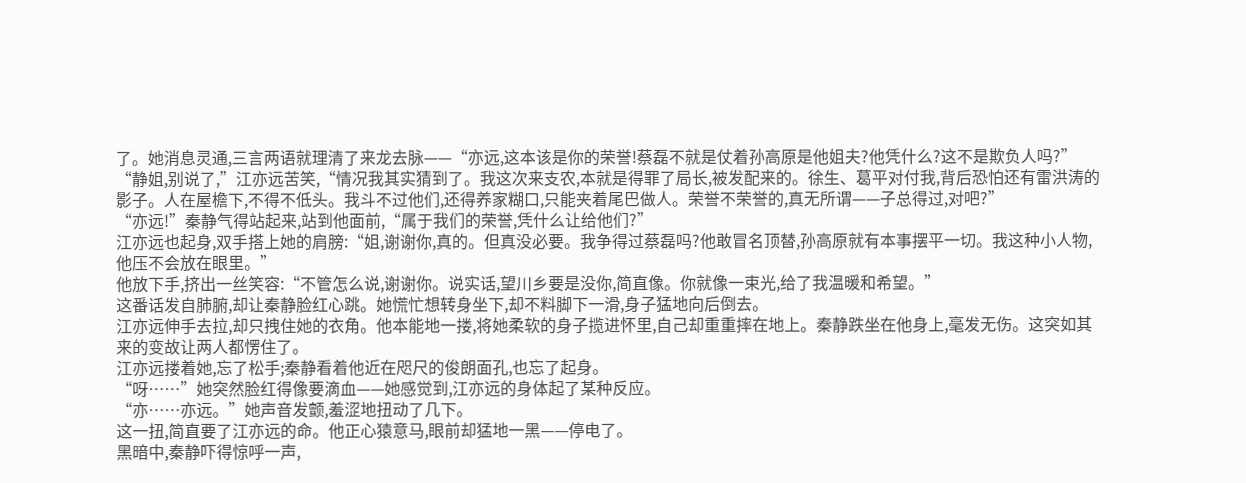了。她消息灵通,三言两语就理清了来龙去脉——“亦远,这本该是你的荣誉!蔡磊不就是仗着孙高原是他姐夫?他凭什么?这不是欺负人吗?”
“静姐,别说了,”江亦远苦笑,“情况我其实猜到了。我这次来支农,本就是得罪了局长,被发配来的。徐生、葛平对付我,背后恐怕还有雷洪涛的影子。人在屋檐下,不得不低头。我斗不过他们,还得养家糊口,只能夹着尾巴做人。荣誉不荣誉的,真无所谓——子总得过,对吧?”
“亦远!”秦静气得站起来,站到他面前,“属于我们的荣誉,凭什么让给他们?”
江亦远也起身,双手搭上她的肩膀:“姐,谢谢你,真的。但真没必要。我争得过蔡磊吗?他敢冒名顶替,孙高原就有本事摆平一切。我这种小人物,他压不会放在眼里。”
他放下手,挤出一丝笑容:“不管怎么说,谢谢你。说实话,望川乡要是没你,简直像。你就像一束光,给了我温暖和希望。”
这番话发自肺腑,却让秦静脸红心跳。她慌忙想转身坐下,却不料脚下一滑,身子猛地向后倒去。
江亦远伸手去拉,却只拽住她的衣角。他本能地一搂,将她柔软的身子揽进怀里,自己却重重摔在地上。秦静跌坐在他身上,毫发无伤。这突如其来的变故让两人都愣住了。
江亦远搂着她,忘了松手;秦静看着他近在咫尺的俊朗面孔,也忘了起身。
“呀……”她突然脸红得像要滴血——她感觉到,江亦远的身体起了某种反应。
“亦……亦远。”她声音发颤,羞涩地扭动了几下。
这一扭,简直要了江亦远的命。他正心猿意马,眼前却猛地一黑——停电了。
黑暗中,秦静吓得惊呼一声,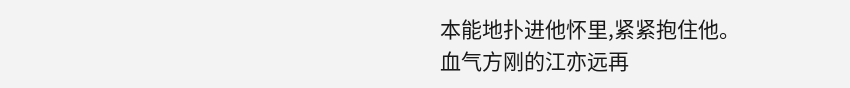本能地扑进他怀里,紧紧抱住他。
血气方刚的江亦远再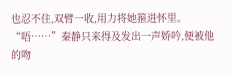也忍不住,双臂一收,用力将她箍进怀里。
“唔……”秦静只来得及发出一声娇吟,便被他的吻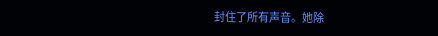封住了所有声音。她除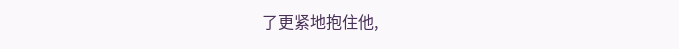了更紧地抱住他,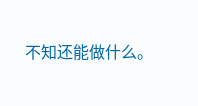不知还能做什么。